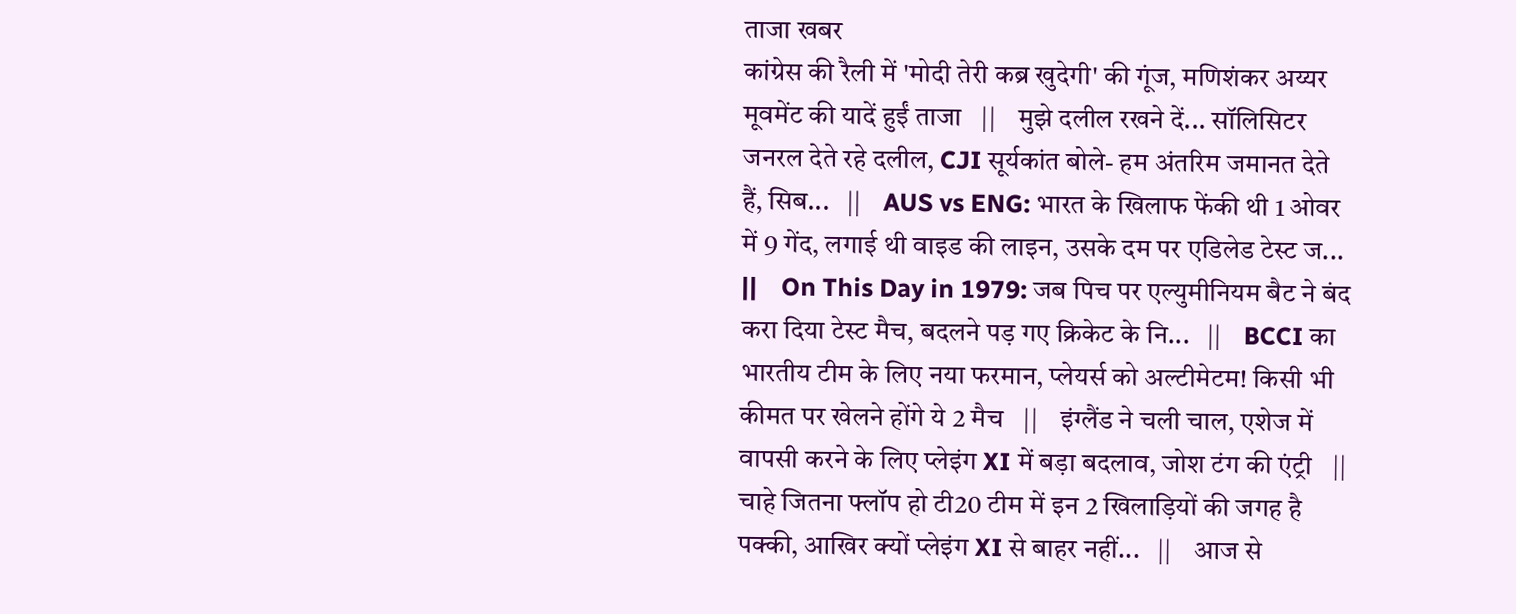ताजा खबर
कांग्रेस की रैली में 'मोदी तेरी कब्र खुदेगी' की गूंज, मणिशंकर अय्यर मूवमेंट की यादें हुईं ताजा   ||    मुझे दलील रखने दें... सॉलिसिटर जनरल देते रहे दलील, CJI सूर्यकांत बोले- हम अंतरिम जमानत देते हैं, सिब...   ||    AUS vs ENG: भारत के खिलाफ फेंकी थी 1 ओवर में 9 गेंद, लगाई थी वाइड की लाइन, उसके दम पर एडिलेड टेस्ट ज...   ||    On This Day in 1979: जब पिच पर एल्युमीनियम बैट ने बंद करा दिया टेस्ट मैच, बदलने पड़ गए क्रिकेट के नि...   ||    BCCI का भारतीय टीम के लिए नया फरमान, प्लेयर्स को अल्टीमेटम! किसी भी कीमत पर खेलने होंगे ये 2 मैच   ||    इंग्लैंड ने चली चाल, एशेज में वापसी करने के लिए प्लेइंग XI में बड़ा बदलाव, जोश टंग की एंट्री   ||    चाहे जितना फ्लॉप हो टी20 टीम में इन 2 खिलाड़ियों की जगह है पक्की, आखिर क्यों प्लेइंग XI से बाहर नहीं...   ||    आज से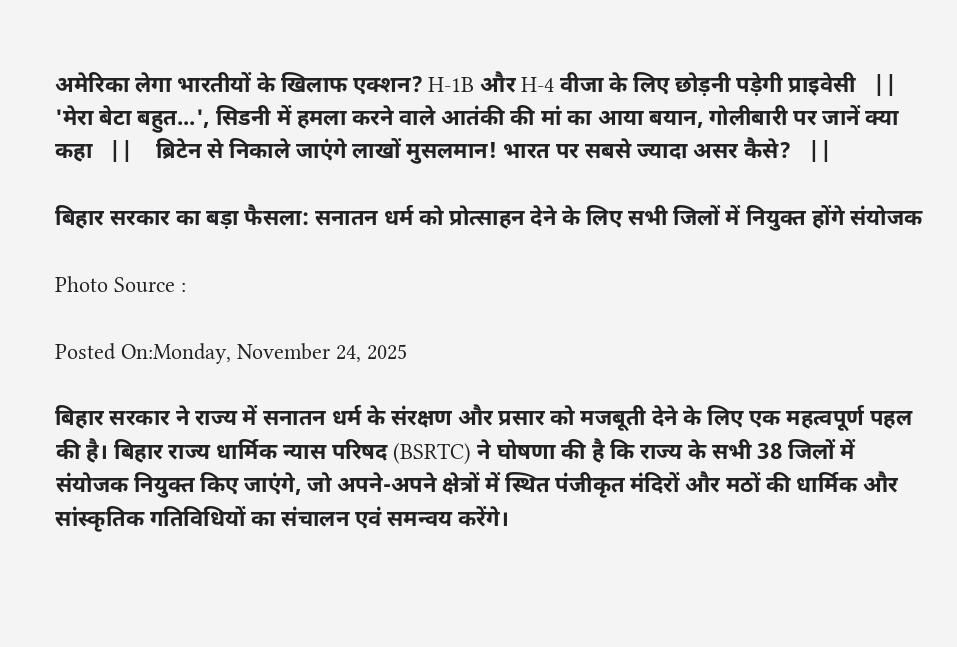अमेरिका लेगा भारतीयों के खिलाफ एक्शन? H-1B और H-4 वीजा के लिए छोड़नी पड़ेगी प्राइवेसी   ||    'मेरा बेटा बहुत...', सिडनी में हमला करने वाले आतंकी की मां का आया बयान, गोलीबारी पर जानें क्या कहा   ||    ब्रिटेन से निकाले जाएंगे लाखों मुसलमान! भारत पर सबसे ज्यादा असर कैसे?   ||

बिहार सरकार का बड़ा फैसला: सनातन धर्म को प्रोत्साहन देने के लिए सभी जिलों में नियुक्त होंगे संयोजक

Photo Source :

Posted On:Monday, November 24, 2025

बिहार सरकार ने राज्य में सनातन धर्म के संरक्षण और प्रसार को मजबूती देने के लिए एक महत्वपूर्ण पहल की है। बिहार राज्य धार्मिक न्यास परिषद (BSRTC) ने घोषणा की है कि राज्य के सभी 38 जिलों में संयोजक नियुक्त किए जाएंगे, जो अपने-अपने क्षेत्रों में स्थित पंजीकृत मंदिरों और मठों की धार्मिक और सांस्कृतिक गतिविधियों का संचालन एवं समन्वय करेंगे।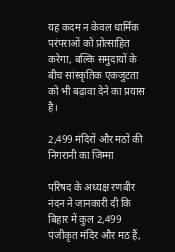यह कदम न केवल धार्मिक परंपराओं को प्रोत्साहित करेगा, बल्कि समुदायों के बीच सांस्कृतिक एकजुटता को भी बढ़ावा देने का प्रयास है।

2,499 मंदिरों और मठों की निगरानी का जिम्मा

परिषद के अध्यक्ष रणबीर नंदन ने जानकारी दी कि बिहार में कुल 2,499 पंजीकृत मंदिर और मठ हैं,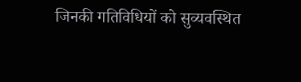जिनकी गतिविधियों को सुव्यवस्थित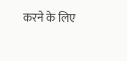करने के लिए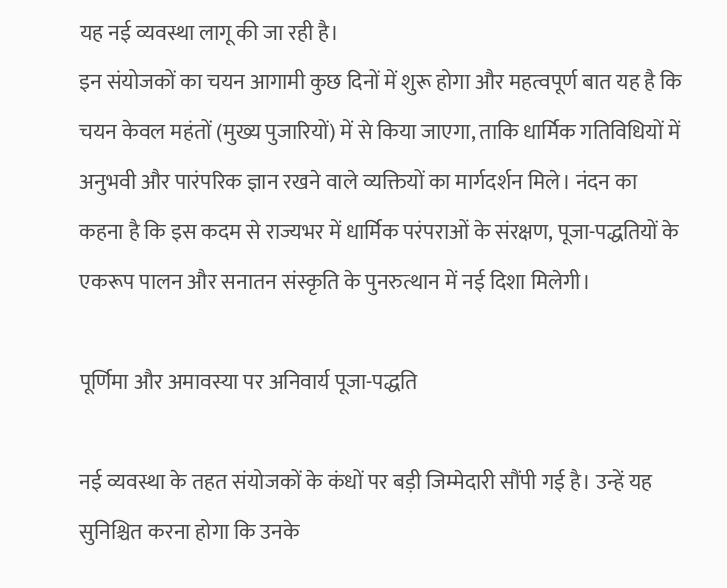यह नई व्यवस्था लागू की जा रही है।
इन संयोजकों का चयन आगामी कुछ दिनों में शुरू होगा और महत्वपूर्ण बात यह है कि चयन केवल महंतों (मुख्य पुजारियों) में से किया जाएगा, ताकि धार्मिक गतिविधियों में अनुभवी और पारंपरिक ज्ञान रखने वाले व्यक्तियों का मार्गदर्शन मिले। नंदन का कहना है कि इस कदम से राज्यभर में धार्मिक परंपराओं के संरक्षण, पूजा-पद्धतियों के एकरूप पालन और सनातन संस्कृति के पुनरुत्थान में नई दिशा मिलेगी।

पूर्णिमा और अमावस्या पर अनिवार्य पूजा-पद्धति

नई व्यवस्था के तहत संयोजकों के कंधों पर बड़ी जिम्मेदारी सौंपी गई है। उन्हें यह सुनिश्चित करना होगा कि उनके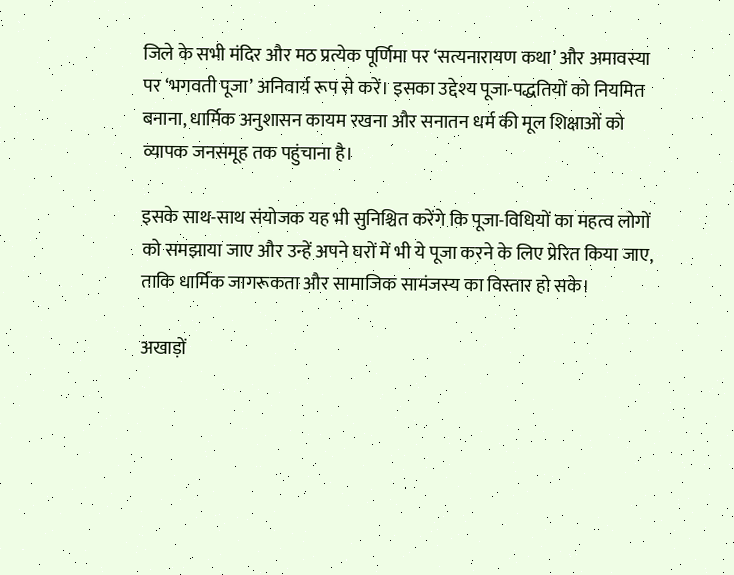जिले के सभी मंदिर और मठ प्रत्येक पूर्णिमा पर ‘सत्यनारायण कथा’ और अमावस्या पर ‘भगवती पूजा’ अनिवार्य रूप से करें। इसका उद्देश्य पूजा-पद्धतियों को नियमित बनाना, धार्मिक अनुशासन कायम रखना और सनातन धर्म की मूल शिक्षाओं को व्यापक जनसमूह तक पहुंचाना है।

इसके साथ-साथ संयोजक यह भी सुनिश्चित करेंगे कि पूजा-विधियों का महत्व लोगों को समझाया जाए और उन्हें अपने घरों में भी ये पूजा करने के लिए प्रेरित किया जाए, ताकि धार्मिक जागरूकता और सामाजिक सामंजस्य का विस्तार हो सके।

अखाड़ों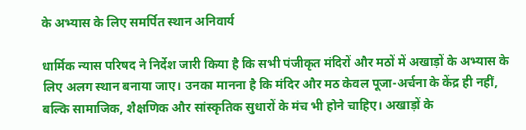के अभ्यास के लिए समर्पित स्थान अनिवार्य

धार्मिक न्यास परिषद ने निर्देश जारी किया है कि सभी पंजीकृत मंदिरों और मठों में अखाड़ों के अभ्यास के लिए अलग स्थान बनाया जाए। उनका मानना है कि मंदिर और मठ केवल पूजा-अर्चना के केंद्र ही नहीं, बल्कि सामाजिक, शैक्षणिक और सांस्कृतिक सुधारों के मंच भी होने चाहिए। अखाड़ों के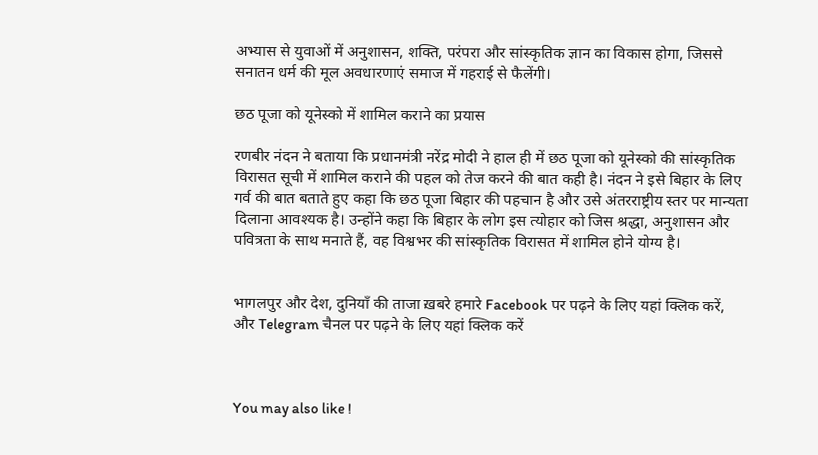अभ्यास से युवाओं में अनुशासन, शक्ति, परंपरा और सांस्कृतिक ज्ञान का विकास होगा, जिससे सनातन धर्म की मूल अवधारणाएं समाज में गहराई से फैलेंगी।

छठ पूजा को यूनेस्को में शामिल कराने का प्रयास

रणबीर नंदन ने बताया कि प्रधानमंत्री नरेंद्र मोदी ने हाल ही में छठ पूजा को यूनेस्को की सांस्कृतिक विरासत सूची में शामिल कराने की पहल को तेज करने की बात कही है। नंदन ने इसे बिहार के लिए गर्व की बात बताते हुए कहा कि छठ पूजा बिहार की पहचान है और उसे अंतरराष्ट्रीय स्तर पर मान्यता दिलाना आवश्यक है। उन्होंने कहा कि बिहार के लोग इस त्योहार को जिस श्रद्धा, अनुशासन और पवित्रता के साथ मनाते हैं, वह विश्वभर की सांस्कृतिक विरासत में शामिल होने योग्य है।


भागलपुर और देश, दुनियाँ की ताजा ख़बरे हमारे Facebook पर पढ़ने के लिए यहां क्लिक करें,
और Telegram चैनल पर पढ़ने के लिए यहां क्लिक करें



You may also like !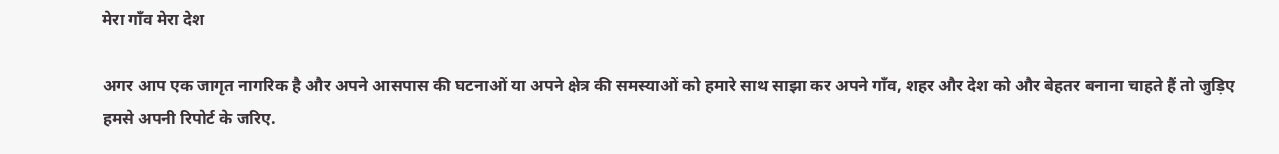मेरा गाँव मेरा देश

अगर आप एक जागृत नागरिक है और अपने आसपास की घटनाओं या अपने क्षेत्र की समस्याओं को हमारे साथ साझा कर अपने गाँव, शहर और देश को और बेहतर बनाना चाहते हैं तो जुड़िए हमसे अपनी रिपोर्ट के जरिए.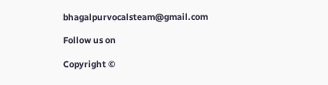bhagalpurvocalsteam@gmail.com

Follow us on

Copyright ©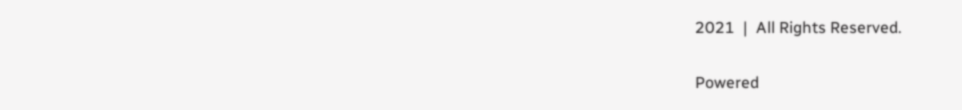2021  |  All Rights Reserved.

Powered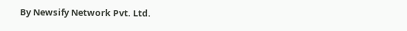By Newsify Network Pvt. Ltd.